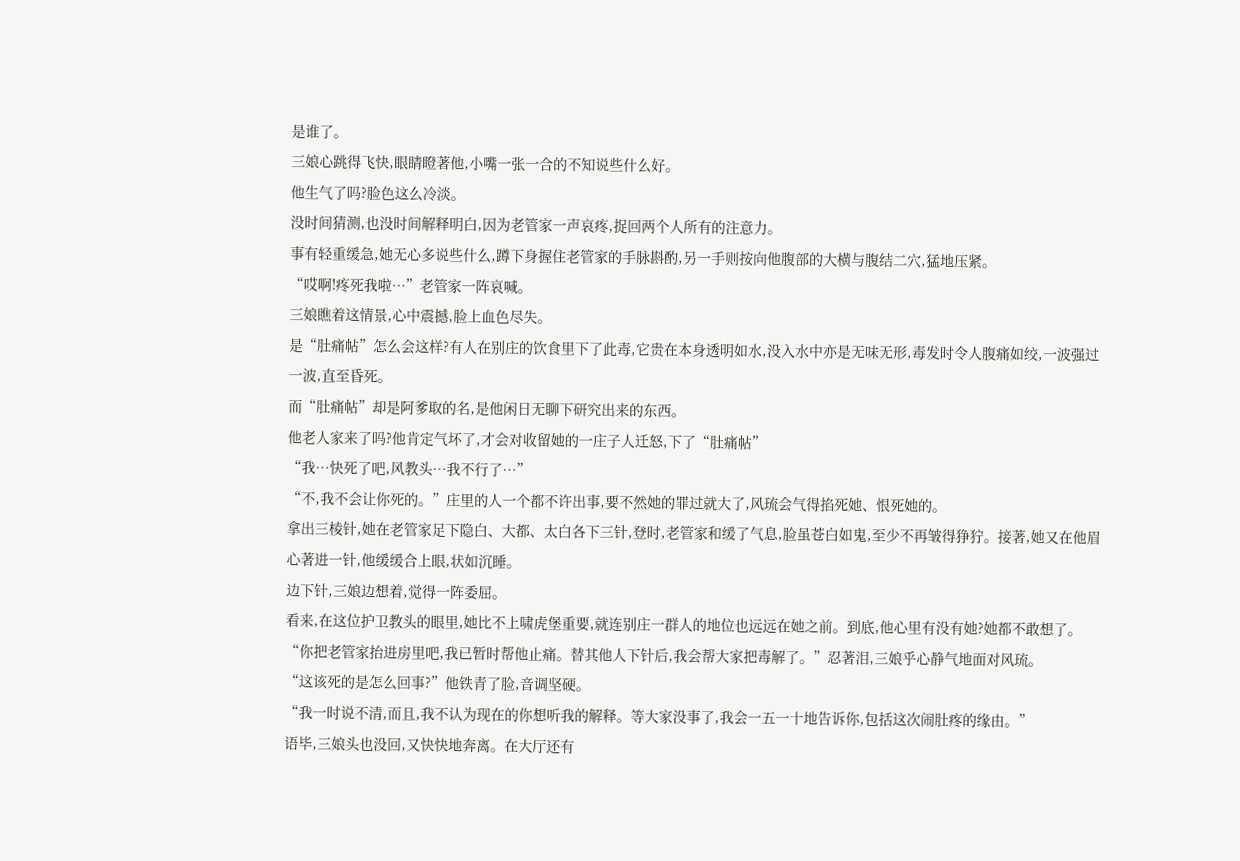是谁了。
三娘心跳得飞快,眼睛瞪著他,小嘴一张一合的不知说些什么好。
他生气了吗?脸色这么冷淡。
没时间猜测,也没时间解释明白,因为老管家一声哀疼,捉回两个人所有的注意力。
事有轻重缓急,她无心多说些什么,蹲下身握住老管家的手脉斟酌,另一手则按向他腹部的大横与腹结二穴,猛地压紧。
“哎啊!疼死我啦…”老管家一阵哀喊。
三娘瞧着这情景,心中震撼,脸上血色尽失。
是“肚痛帖”怎么会这样?有人在别庄的饮食里下了此毒,它贵在本身透明如水,没入水中亦是无味无形,毒发时令人腹痛如绞,一波强过一波,直至昏死。
而“肚痛帖”却是阿爹取的名,是他闲日无聊下研究出来的东西。
他老人家来了吗?他肯定气坏了,才会对收留她的一庄子人迁怒,下了“肚痛帖”
“我…快死了吧,风教头…我不行了…”
“不,我不会让你死的。”庄里的人一个都不许出事,要不然她的罪过就大了,风琉会气得掐死她、恨死她的。
拿出三棱针,她在老管家足下隐白、大都、太白各下三针,登时,老管家和缓了气息,脸虽苍白如鬼,至少不再皱得狰狞。接著,她又在他眉心著进一针,他缓缓合上眼,状如沉睡。
边下针,三娘边想着,觉得一阵委屈。
看来,在这位护卫教头的眼里,她比不上啸虎堡重要,就连别庄一群人的地位也远远在她之前。到底,他心里有没有她?她都不敢想了。
“你把老管家抬进房里吧,我已暂时帮他止痛。替其他人下针后,我会帮大家把毒解了。”忍著泪,三娘乎心静气地面对风琉。
“这该死的是怎么回事?”他铁青了脸,音调坚硬。
“我一时说不清,而且,我不认为现在的你想听我的解释。等大家没事了,我会一五一十地告诉你,包括这次闹肚疼的缘由。”
语毕,三娘头也没回,又快快地奔离。在大厅还有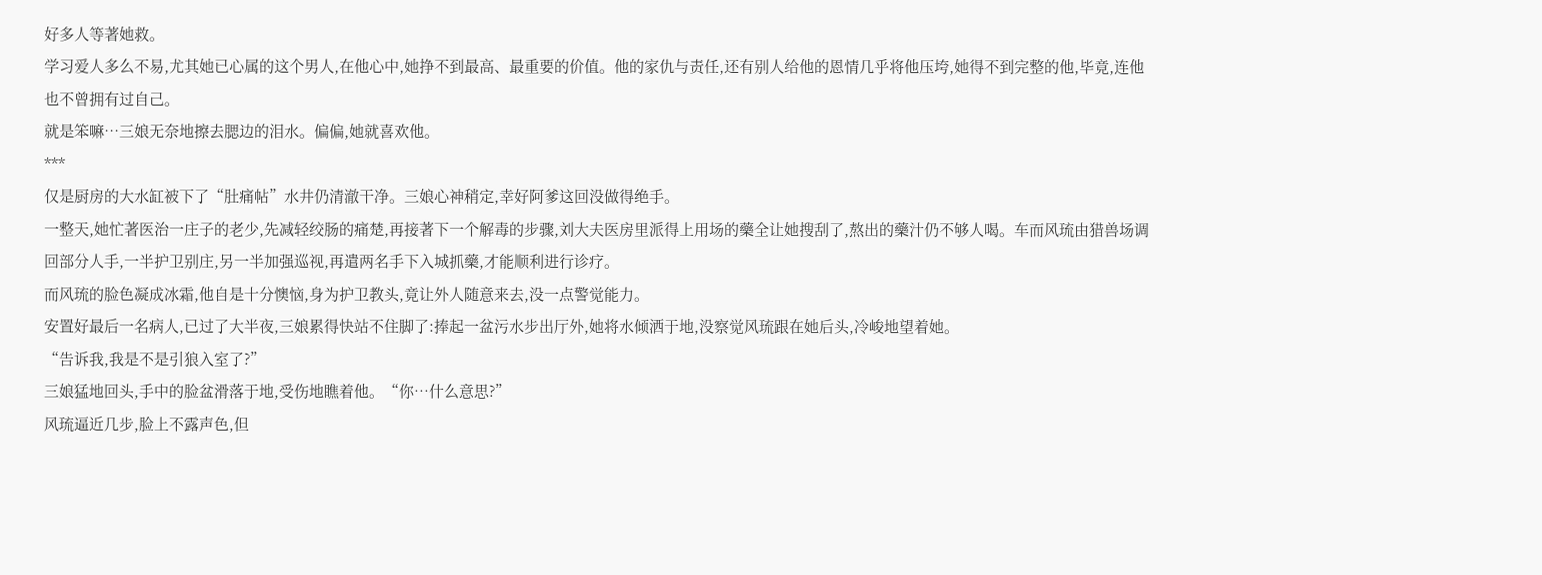好多人等著她救。
学习爱人多么不易,尤其她已心属的这个男人,在他心中,她挣不到最高、最重要的价值。他的家仇与责任,还有别人给他的恩情几乎将他压垮,她得不到完整的他,毕竟,连他也不曾拥有过自己。
就是笨嘛…三娘无奈地擦去腮边的泪水。偏偏,她就喜欢他。
***
仅是厨房的大水缸被下了“肚痛帖”水井仍清澈干净。三娘心神稍定,幸好阿爹这回没做得绝手。
一整天,她忙著医治一庄子的老少,先减轻绞肠的痛楚,再接著下一个解毒的步骤,刘大夫医房里派得上用场的藥全让她搜刮了,熬出的藥汁仍不够人喝。车而风琉由猎兽场调回部分人手,一半护卫别庄,另一半加强巡视,再遣两名手下入城抓藥,才能顺利进行诊疗。
而风琉的脸色凝成冰霜,他自是十分懊恼,身为护卫教头,竟让外人随意来去,没一点警觉能力。
安置好最后一名病人,已过了大半夜,三娘累得快站不住脚了:捧起一盆污水步出厅外,她将水倾洒于地,没察觉风琉跟在她后头,冷峻地望着她。
“告诉我,我是不是引狼入室了?”
三娘猛地回头,手中的脸盆滑落于地,受伤地瞧着他。“你…什么意思?”
风琉逼近几步,脸上不露声色,但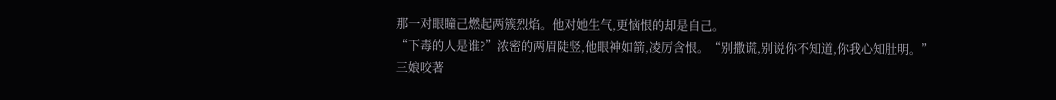那一对眼瞳己燃起两簇烈焰。他对她生气,更恼恨的却是自己。
“下毒的人是谁?”浓密的两眉陡竖,他眼神如箭,凌厉含恨。“别撒谎,别说你不知道,你我心知肚明。”
三娘咬著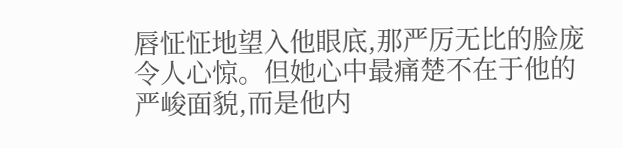唇怔怔地望入他眼底,那严厉无比的脸庞令人心惊。但她心中最痛楚不在于他的严峻面貌,而是他内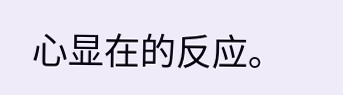心显在的反应。